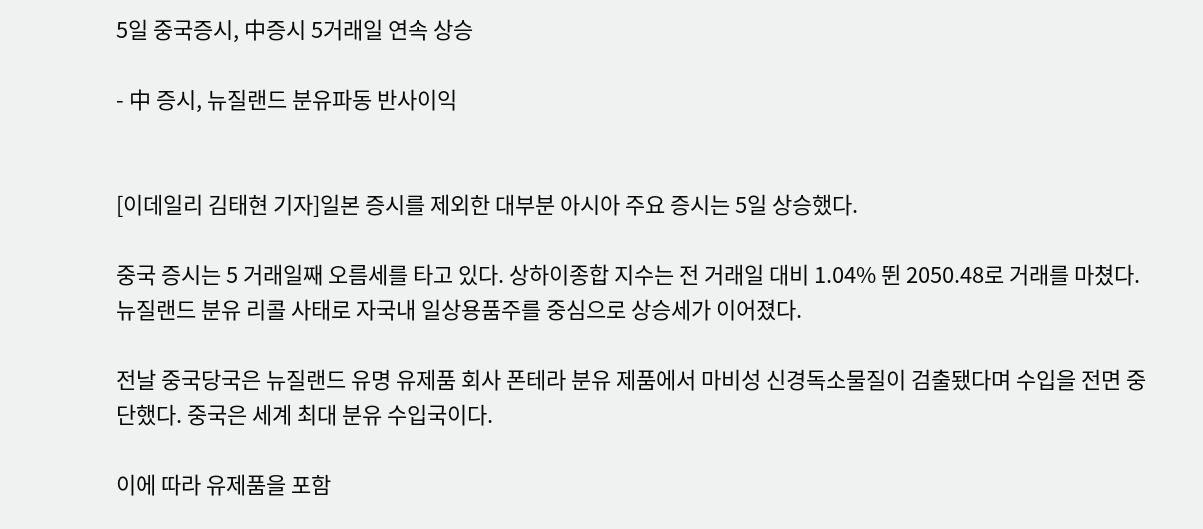5일 중국증시, 中증시 5거래일 연속 상승

- 中 증시, 뉴질랜드 분유파동 반사이익


[이데일리 김태현 기자]일본 증시를 제외한 대부분 아시아 주요 증시는 5일 상승했다.

중국 증시는 5 거래일째 오름세를 타고 있다. 상하이종합 지수는 전 거래일 대비 1.04% 뛴 2050.48로 거래를 마쳤다. 뉴질랜드 분유 리콜 사태로 자국내 일상용품주를 중심으로 상승세가 이어졌다.

전날 중국당국은 뉴질랜드 유명 유제품 회사 폰테라 분유 제품에서 마비성 신경독소물질이 검출됐다며 수입을 전면 중단했다. 중국은 세계 최대 분유 수입국이다.

이에 따라 유제품을 포함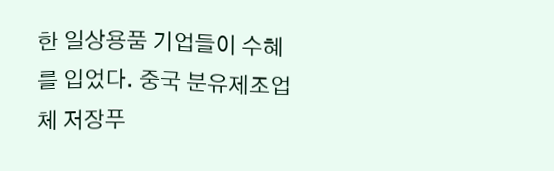한 일상용품 기업들이 수혜를 입었다. 중국 분유제조업체 저장푸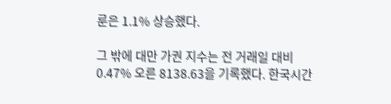룬은 1.1% 상승했다.

그 밖에 대만 가권 지수는 전 거래일 대비 0.47% 오른 8138.63을 기록했다. 한국시간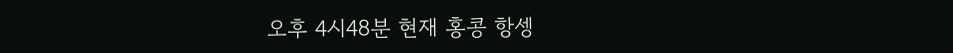오후 4시48분 현재 홍콩 항셍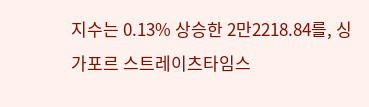지수는 0.13% 상승한 2만2218.84를, 싱가포르 스트레이츠타임스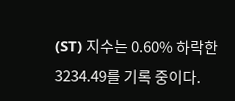(ST) 지수는 0.60% 하락한 3234.49를 기록 중이다.